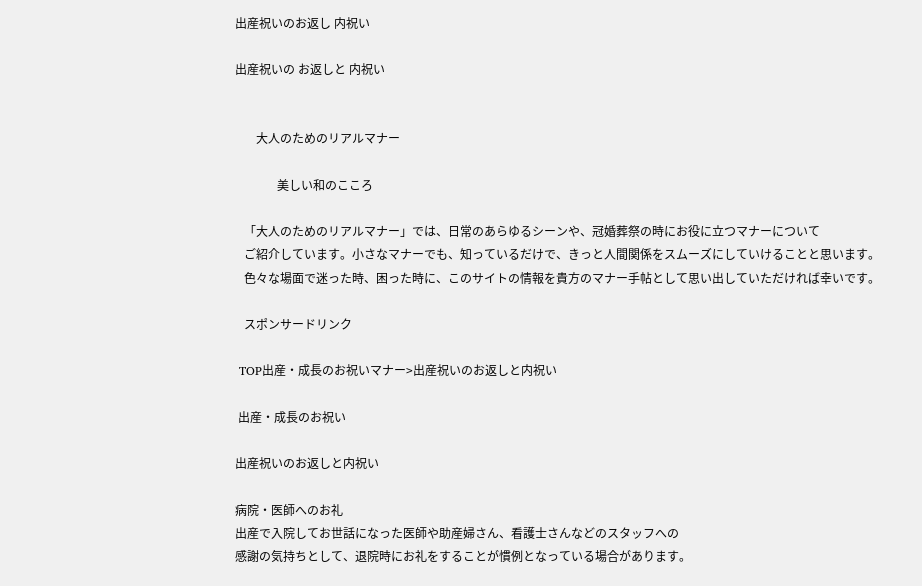出産祝いのお返し 内祝い

出産祝いの お返しと 内祝い


       大人のためのリアルマナー

              美しい和のこころ

   「大人のためのリアルマナー」では、日常のあらゆるシーンや、冠婚葬祭の時にお役に立つマナーについて
   ご紹介しています。小さなマナーでも、知っているだけで、きっと人間関係をスムーズにしていけることと思います。
   色々な場面で迷った時、困った時に、このサイトの情報を貴方のマナー手帖として思い出していただければ幸いです。

   スポンサードリンク

 TOP出産・成長のお祝いマナー>出産祝いのお返しと内祝い

 出産・成長のお祝い

出産祝いのお返しと内祝い

病院・医師へのお礼
出産で入院してお世話になった医師や助産婦さん、看護士さんなどのスタッフへの
感謝の気持ちとして、退院時にお礼をすることが慣例となっている場合があります。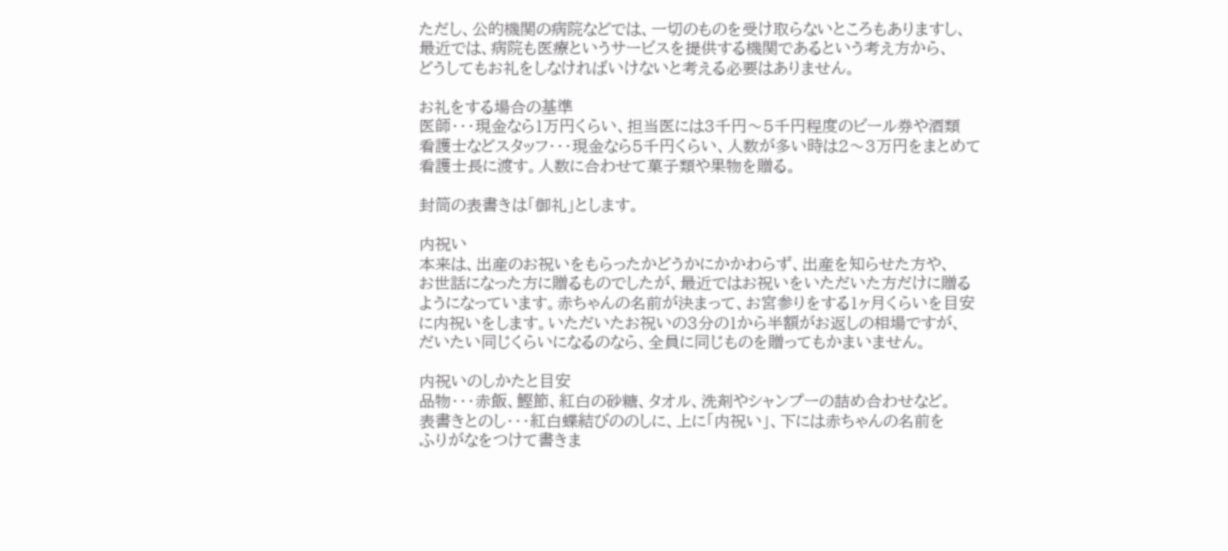ただし、公的機関の病院などでは、一切のものを受け取らないところもありますし、
最近では、病院も医療というサービスを提供する機関であるという考え方から、
どうしてもお礼をしなければいけないと考える必要はありません。

お礼をする場合の基準
医師・・・現金なら1万円くらい、担当医には3千円〜5千円程度のビール券や酒類
看護士などスタッフ・・・現金なら5千円くらい、人数が多い時は2〜3万円をまとめて
看護士長に渡す。人数に合わせて菓子類や果物を贈る。

封筒の表書きは「御礼」とします。

内祝い
本来は、出産のお祝いをもらったかどうかにかかわらず、出産を知らせた方や、
お世話になった方に贈るものでしたが、最近ではお祝いをいただいた方だけに贈る
ようになっています。赤ちゃんの名前が決まって、お宮参りをする1ヶ月くらいを目安
に内祝いをします。いただいたお祝いの3分の1から半額がお返しの相場ですが、
だいたい同じくらいになるのなら、全員に同じものを贈ってもかまいません。

内祝いのしかたと目安
品物・・・赤飯、鰹節、紅白の砂糖、タオル、洗剤やシャンプーの詰め合わせなど。
表書きとのし・・・紅白蝶結びののしに、上に「内祝い」、下には赤ちゃんの名前を
ふりがなをつけて書きま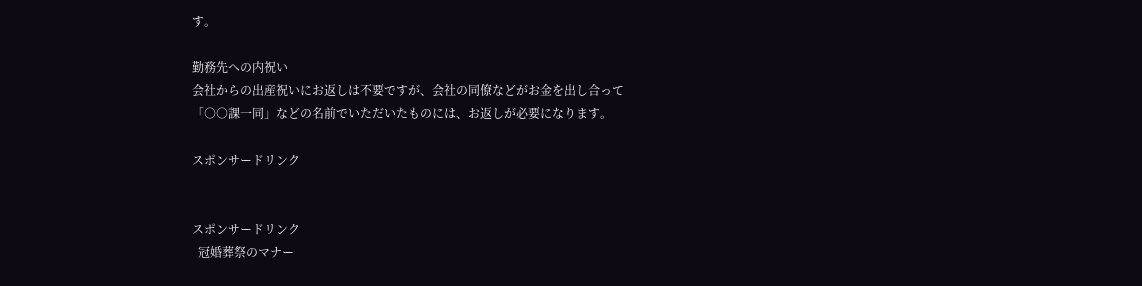す。

勤務先への内祝い
会社からの出産祝いにお返しは不要ですが、会社の同僚などがお金を出し合って
「○○課一同」などの名前でいただいたものには、お返しが必要になります。

スポンサードリンク


スポンサードリンク
  冠婚葬祭のマナー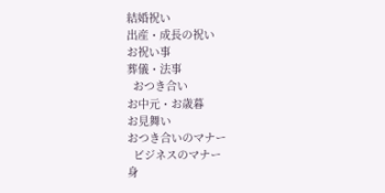結婚祝い
出産・成長の祝い
お祝い事
葬儀・法事
  おつき合い
お中元・お歳暮
お見舞い
おつき合いのマナー
  ビジネスのマナー
身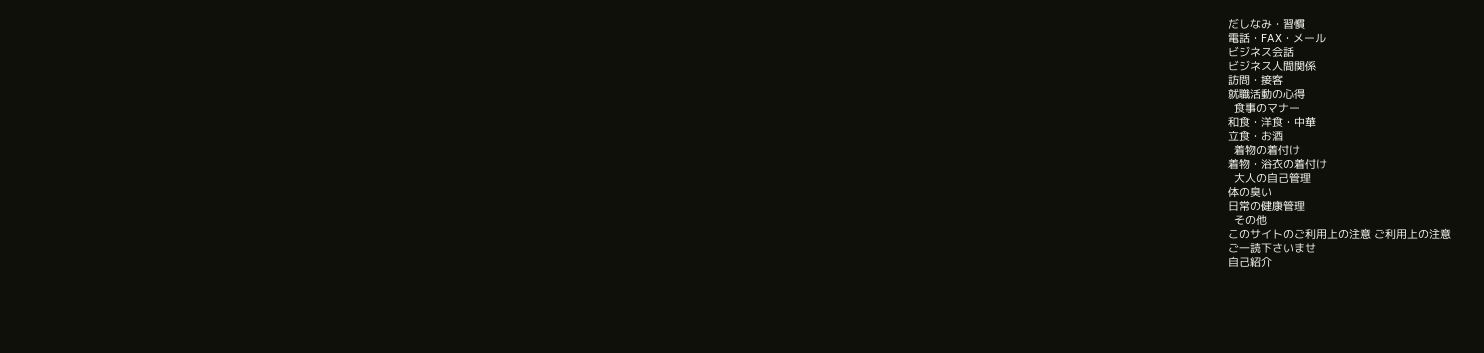だしなみ・習慣
電話・FAX・メール
ビジネス会話
ビジネス人間関係
訪問・接客
就職活動の心得
  食事のマナー
和食・洋食・中華
立食・お酒
  着物の着付け
着物・浴衣の着付け
  大人の自己管理
体の臭い
日常の健康管理
  その他
このサイトのご利用上の注意 ご利用上の注意
ご一読下さいませ
自己紹介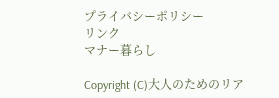プライバシーポリシー
リンク
マナー暮らし

Copyright (C)大人のためのリア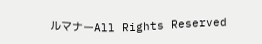ルマナーAll Rights Reserved